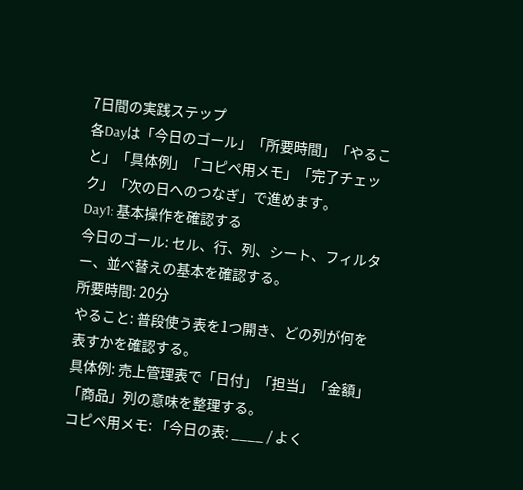7日間の実践ステップ
各Dayは「今日のゴール」「所要時間」「やること」「具体例」「コピペ用メモ」「完了チェック」「次の日へのつなぎ」で進めます。
Day1: 基本操作を確認する
今日のゴール: セル、行、列、シート、フィルター、並べ替えの基本を確認する。
所要時間: 20分
やること: 普段使う表を1つ開き、どの列が何を表すかを確認する。
具体例: 売上管理表で「日付」「担当」「金額」「商品」列の意味を整理する。
コピペ用メモ: 「今日の表: ____ / よく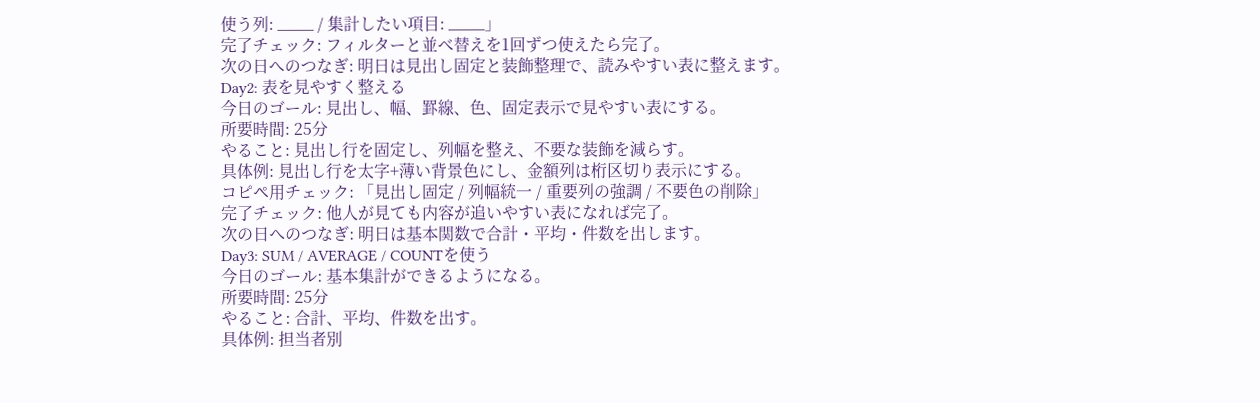使う列: ____ / 集計したい項目: ____」
完了チェック: フィルターと並べ替えを1回ずつ使えたら完了。
次の日へのつなぎ: 明日は見出し固定と装飾整理で、読みやすい表に整えます。
Day2: 表を見やすく整える
今日のゴール: 見出し、幅、罫線、色、固定表示で見やすい表にする。
所要時間: 25分
やること: 見出し行を固定し、列幅を整え、不要な装飾を減らす。
具体例: 見出し行を太字+薄い背景色にし、金額列は桁区切り表示にする。
コピペ用チェック: 「見出し固定 / 列幅統一 / 重要列の強調 / 不要色の削除」
完了チェック: 他人が見ても内容が追いやすい表になれば完了。
次の日へのつなぎ: 明日は基本関数で合計・平均・件数を出します。
Day3: SUM / AVERAGE / COUNTを使う
今日のゴール: 基本集計ができるようになる。
所要時間: 25分
やること: 合計、平均、件数を出す。
具体例: 担当者別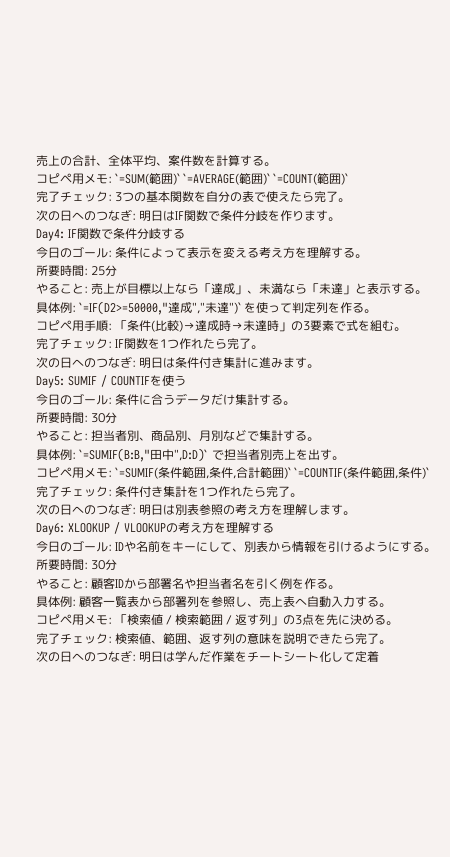売上の合計、全体平均、案件数を計算する。
コピペ用メモ: `=SUM(範囲)` `=AVERAGE(範囲)` `=COUNT(範囲)`
完了チェック: 3つの基本関数を自分の表で使えたら完了。
次の日へのつなぎ: 明日はIF関数で条件分岐を作ります。
Day4: IF関数で条件分岐する
今日のゴール: 条件によって表示を変える考え方を理解する。
所要時間: 25分
やること: 売上が目標以上なら「達成」、未満なら「未達」と表示する。
具体例: `=IF(D2>=50000,"達成","未達")` を使って判定列を作る。
コピペ用手順: 「条件(比較)→達成時→未達時」の3要素で式を組む。
完了チェック: IF関数を1つ作れたら完了。
次の日へのつなぎ: 明日は条件付き集計に進みます。
Day5: SUMIF / COUNTIFを使う
今日のゴール: 条件に合うデータだけ集計する。
所要時間: 30分
やること: 担当者別、商品別、月別などで集計する。
具体例: `=SUMIF(B:B,"田中",D:D)` で担当者別売上を出す。
コピペ用メモ: `=SUMIF(条件範囲,条件,合計範囲)` `=COUNTIF(条件範囲,条件)`
完了チェック: 条件付き集計を1つ作れたら完了。
次の日へのつなぎ: 明日は別表参照の考え方を理解します。
Day6: XLOOKUP / VLOOKUPの考え方を理解する
今日のゴール: IDや名前をキーにして、別表から情報を引けるようにする。
所要時間: 30分
やること: 顧客IDから部署名や担当者名を引く例を作る。
具体例: 顧客一覧表から部署列を参照し、売上表へ自動入力する。
コピペ用メモ: 「検索値 / 検索範囲 / 返す列」の3点を先に決める。
完了チェック: 検索値、範囲、返す列の意味を説明できたら完了。
次の日へのつなぎ: 明日は学んだ作業をチートシート化して定着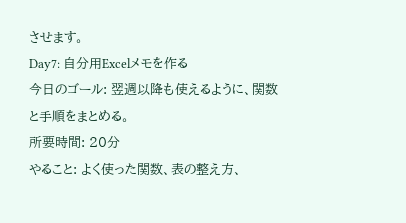させます。
Day7: 自分用Excelメモを作る
今日のゴール: 翌週以降も使えるように、関数と手順をまとめる。
所要時間: 20分
やること: よく使った関数、表の整え方、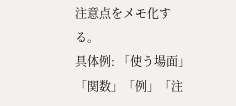注意点をメモ化する。
具体例: 「使う場面」「関数」「例」「注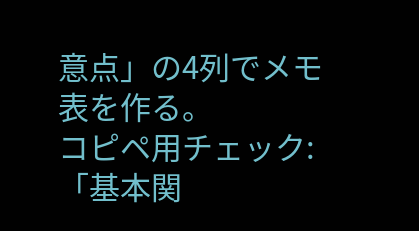意点」の4列でメモ表を作る。
コピペ用チェック: 「基本関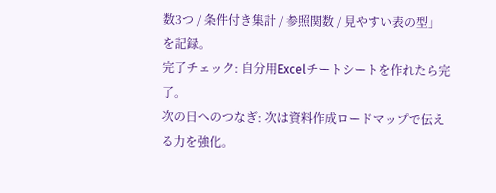数3つ / 条件付き集計 / 参照関数 / 見やすい表の型」を記録。
完了チェック: 自分用Excelチートシートを作れたら完了。
次の日へのつなぎ: 次は資料作成ロードマップで伝える力を強化。